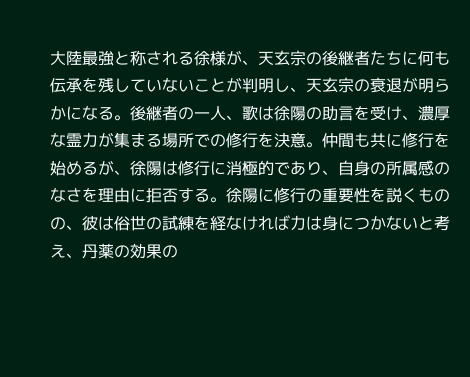大陸最強と称される徐様が、天玄宗の後継者たちに何も伝承を残していないことが判明し、天玄宗の衰退が明らかになる。後継者の一人、歌は徐陽の助言を受け、濃厚な霊力が集まる場所での修行を決意。仲間も共に修行を始めるが、徐陽は修行に消極的であり、自身の所属感のなさを理由に拒否する。徐陽に修行の重要性を説くものの、彼は俗世の試練を経なければ力は身につかないと考え、丹薬の効果の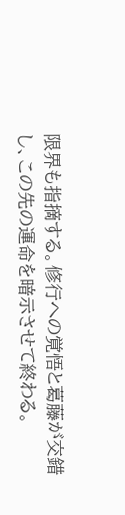限界も指摘する。修行への覚悟と葛藤が交錯し、この先の運命を暗示させて終わる。